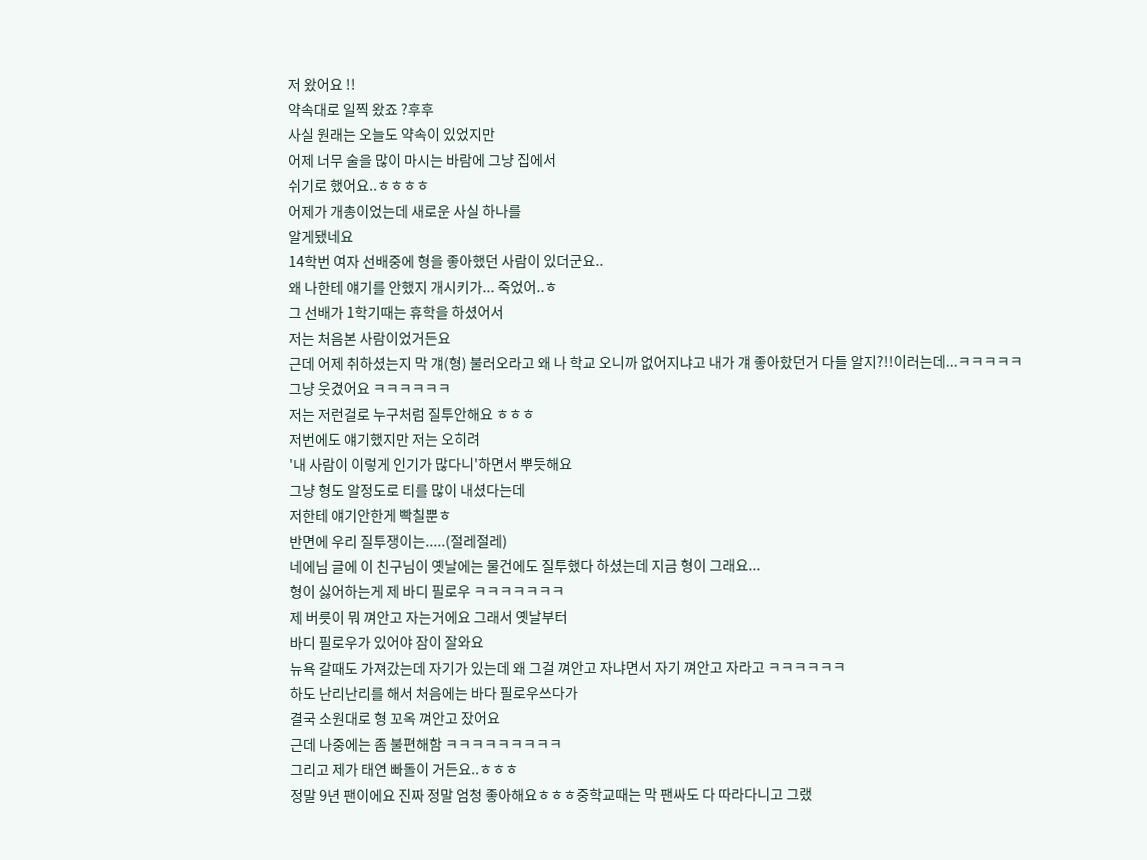저 왔어요 !!
약속대로 일찍 왔죠 ?후후
사실 원래는 오늘도 약속이 있었지만
어제 너무 술을 많이 마시는 바람에 그냥 집에서
쉬기로 했어요..ㅎㅎㅎㅎ
어제가 개총이었는데 새로운 사실 하나를
알게됐네요
14학번 여자 선배중에 형을 좋아했던 사람이 있더군요..
왜 나한테 얘기를 안했지 개시키가... 죽었어..ㅎ
그 선배가 1학기때는 휴학을 하셨어서
저는 처음본 사람이었거든요
근데 어제 취하셨는지 막 걔(형) 불러오라고 왜 나 학교 오니까 없어지냐고 내가 걔 좋아핬던거 다들 알지?!!이러는데...ㅋㅋㅋㅋㅋ
그냥 웃겼어요 ㅋㅋㅋㅋㅋㅋ
저는 저런걸로 누구처럼 질투안해요 ㅎㅎㅎ
저번에도 얘기했지만 저는 오히려
'내 사람이 이렇게 인기가 많다니'하면서 뿌듯해요
그냥 형도 알정도로 티를 많이 내셨다는데
저한테 얘기안한게 빡칠뿐ㅎ
반면에 우리 질투쟁이는.....(절레절레)
네에님 글에 이 친구님이 옛날에는 물건에도 질투했다 하셨는데 지금 형이 그래요...
형이 싫어하는게 제 바디 필로우 ㅋㅋㅋㅋㅋㅋㅋ
제 버릇이 뭐 껴안고 자는거에요 그래서 옛날부터
바디 필로우가 있어야 잠이 잘와요
뉴욕 갈때도 가져갔는데 자기가 있는데 왜 그걸 껴안고 자냐면서 자기 껴안고 자라고 ㅋㅋㅋㅋㅋㅋ
하도 난리난리를 해서 처음에는 바다 필로우쓰다가
결국 소원대로 형 꼬옥 껴안고 잤어요
근데 나중에는 좀 불편해함 ㅋㅋㅋㅋㅋㅋㅋㅋㅋ
그리고 제가 태연 빠돌이 거든요..ㅎㅎㅎ
정말 9년 팬이에요 진짜 정말 엄청 좋아해요ㅎㅎㅎ중학교때는 막 팬싸도 다 따라다니고 그랬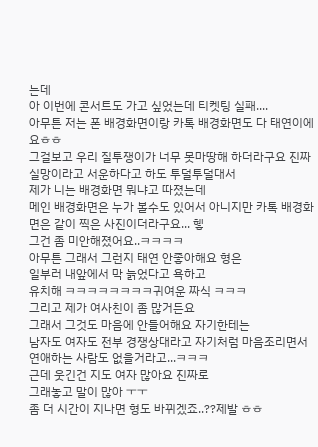는데
아 이번에 콘서트도 가고 싶었는데 티켓팅 실패....
아무튼 저는 폰 배경화면이랑 카톡 배경화면도 다 태연이에요ㅎㅎ
그걸보고 우리 질투쟁이가 너무 못마땅해 하더라구요 진짜 실망이라고 서운하다고 하도 투덜투덜대서
제가 니는 배경화면 뭐냐고 따졌는데
메인 배경화면은 누가 볼수도 있어서 아니지만 카톡 배경화면은 같이 찍은 사진이더라구요... 헿
그건 좀 미안해졌어요..ㅋㅋㅋㅋ
아무튼 그래서 그런지 태연 안좋아해요 형은
일부러 내앞에서 막 늙었다고 욕하고
유치해 ㅋㅋㅋㅋㅋㅋㅋㅋ귀여운 짜식 ㅋㅋㅋ
그리고 제가 여사친이 좀 많거든요
그래서 그것도 마음에 안들어해요 자기한테는
남자도 여자도 전부 경쟁상대라고 자기처럼 마음조리면서 연애하는 사람도 없을거라고...ㅋㅋㅋ
근데 웃긴건 지도 여자 많아요 진짜로
그래놓고 말이 많아 ㅜㅜ
좀 더 시간이 지나면 형도 바뀌겠죠..??제발 ㅎㅎ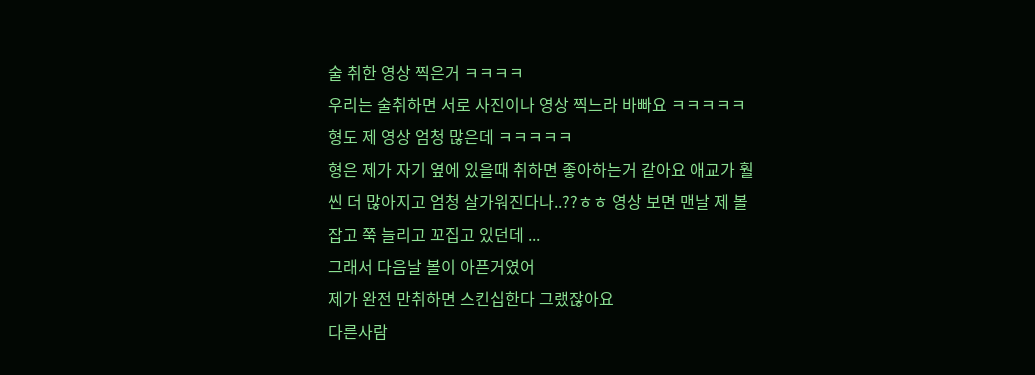술 취한 영상 찍은거 ㅋㅋㅋㅋ
우리는 술취하면 서로 사진이나 영상 찍느라 바빠요 ㅋㅋㅋㅋㅋ
형도 제 영상 엄청 많은데 ㅋㅋㅋㅋㅋ
형은 제가 자기 옆에 있을때 취하면 좋아하는거 같아요 애교가 훨씬 더 많아지고 엄청 살가워진다나..??ㅎㅎ 영상 보면 맨날 제 볼 잡고 쭉 늘리고 꼬집고 있던데 ...
그래서 다음날 볼이 아픈거였어
제가 완전 만취하면 스킨십한다 그랬잖아요
다른사람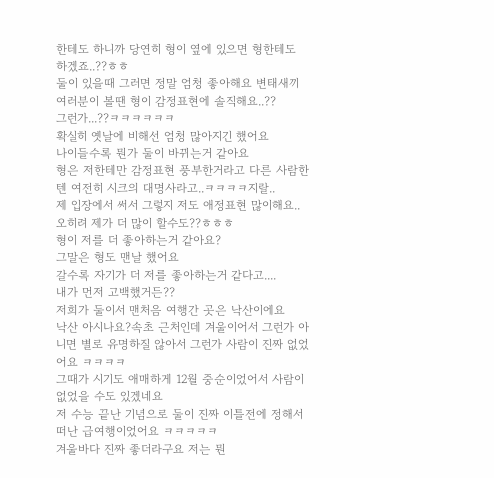한테도 하니까 당연히 형이 옆에 있으면 형한테도 하겠죠..??ㅎㅎ
둘이 있을때 그러면 정말 엄청 좋아해요 변태새끼
여러분이 볼땐 형이 감정표현에 솔직해요..??
그런가...??ㅋㅋㅋㅋㅋㅋ
확실히 옛날에 비해선 엄청 많아지긴 했어요
나이들수록 뭔가 둘이 바뀌는거 같아요
형은 저한테만 감정표현 풍부한거라고 다른 사람한텐 여전히 시크의 대명사라고..ㅋㅋㅋㅋ지랄..
제 입장에서 써서 그렇지 저도 애정표현 많이해요..오히려 제가 더 많이 할수도??ㅎㅎㅎ
형이 저를 더 좋아하는거 같아요?
그말은 형도 맨날 했어요
갈수록 자기가 더 저를 좋아하는거 같다고....
내가 먼저 고백했거든??
저희가 둘이서 맨처음 여행간 곳은 낙산이에요
낙산 아시나요?속초 근처인데 겨울이어서 그런가 아니면 별로 유명하질 않아서 그런가 사람이 진짜 없었어요 ㅋㅋㅋㅋ
그때가 시기도 애매하게 12월 중순이었어서 사람이 없었을 수도 있겠네요
저 수능 끝난 기념으로 둘이 진짜 이틀전에 정해서 떠난 급여행이었어요 ㅋㅋㅋㅋㅋ
겨울바다 진짜 좋더라구요 저는 뭔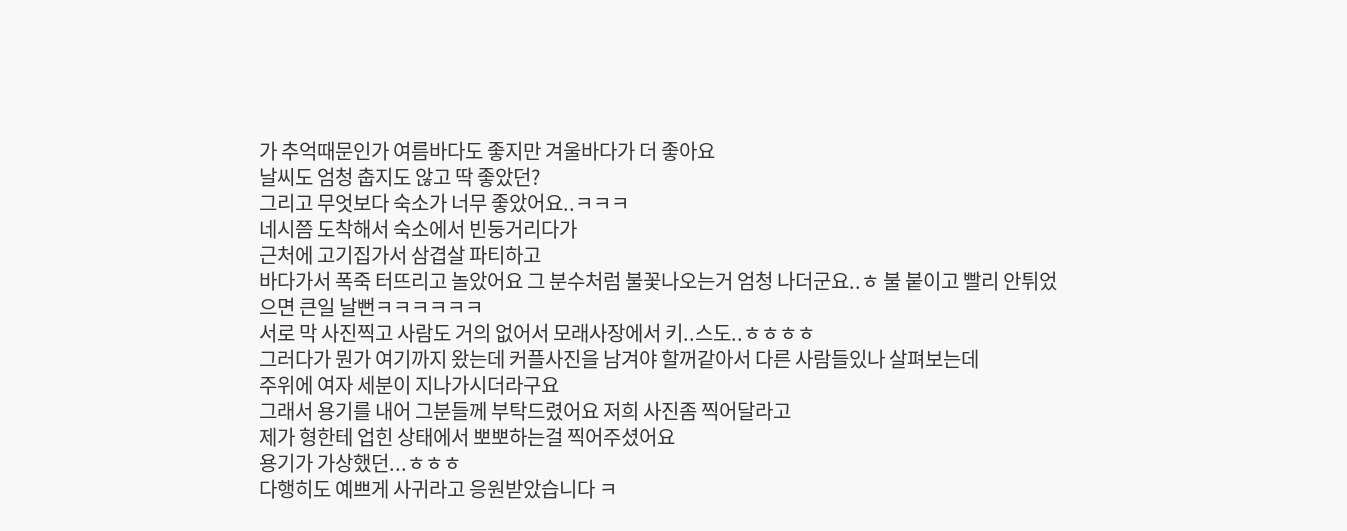가 추억때문인가 여름바다도 좋지만 겨울바다가 더 좋아요
날씨도 엄청 춥지도 않고 딱 좋았던?
그리고 무엇보다 숙소가 너무 좋았어요..ㅋㅋㅋ
네시쯤 도착해서 숙소에서 빈둥거리다가
근처에 고기집가서 삼겹살 파티하고
바다가서 폭죽 터뜨리고 놀았어요 그 분수처럼 불꽃나오는거 엄청 나더군요..ㅎ 불 붙이고 빨리 안튀었으면 큰일 날뻔ㅋㅋㅋㅋㅋㅋ
서로 막 사진찍고 사람도 거의 없어서 모래사장에서 키..스도..ㅎㅎㅎㅎ
그러다가 뭔가 여기까지 왔는데 커플사진을 남겨야 할꺼같아서 다른 사람들있나 살펴보는데
주위에 여자 세분이 지나가시더라구요
그래서 용기를 내어 그분들께 부탁드렸어요 저희 사진좀 찍어달라고
제가 형한테 업힌 상태에서 뽀뽀하는걸 찍어주셨어요
용기가 가상했던...ㅎㅎㅎ
다행히도 예쁘게 사귀라고 응원받았습니다 ㅋ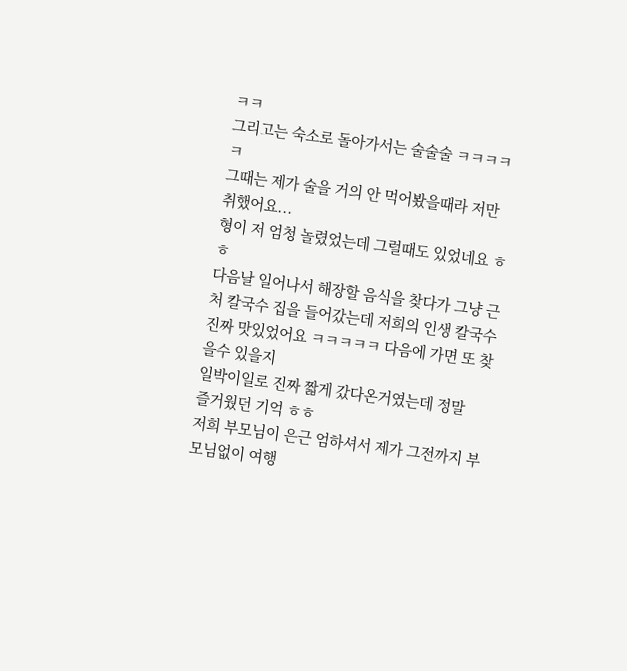ㅋㅋ
그리고는 숙소로 돌아가서는 술술술 ㅋㅋㅋㅋㅋ
그때는 제가 술을 거의 안 먹어봤을때라 저만 취했어요...
형이 저 엄청 놀렸었는데 그럴때도 있었네요 ㅎㅎ
다음날 일어나서 해장할 음식을 찾다가 그냥 근처 칼국수 집을 들어갔는데 저희의 인생 칼국수
진짜 맛있었어요 ㅋㅋㅋㅋㅋ 다음에 가면 또 찾을수 있을지
일박이일로 진짜 짧게 갔다온거였는데 정말
즐거웠던 기억 ㅎㅎ
저희 부모님이 은근 엄하셔서 제가 그전까지 부모님없이 여행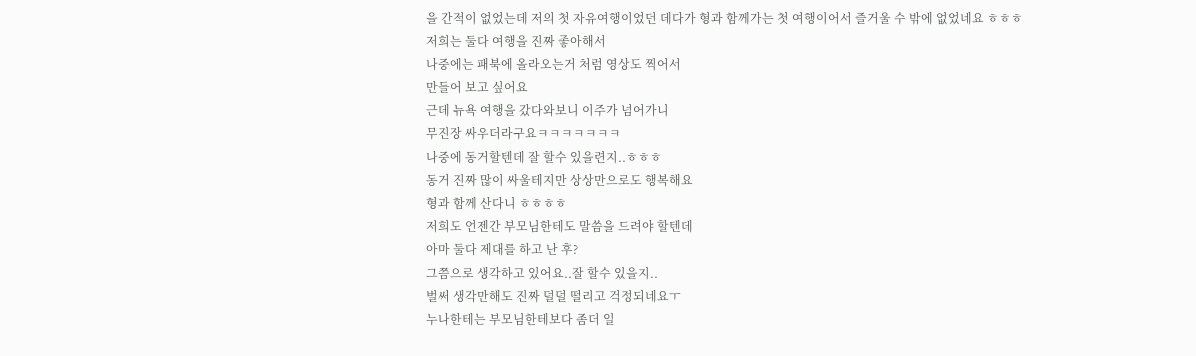을 간적이 없었는데 저의 첫 자유여행이었던 데다가 형과 함께가는 첫 여행이어서 즐거울 수 밖에 없었네요 ㅎㅎㅎ
저희는 둘다 여행을 진짜 좋아해서
나중에는 패북에 올라오는거 처럼 영상도 찍어서
만들어 보고 싶어요
근데 뉴욕 여행을 갔다와보니 이주가 넘어가니
무진장 싸우더라구요ㅋㅋㅋㅋㅋㅋㅋ
나중에 동거할텐데 잘 할수 있을련지..ㅎㅎㅎ
동거 진짜 많이 싸울테지만 상상만으로도 행복해요
형과 함께 산다니 ㅎㅎㅎㅎ
저희도 언젠간 부모님한테도 말씀을 드려야 할텐데
아마 둘다 제대를 하고 난 후?
그쯤으로 생각하고 있어요..잘 할수 있을지..
벌써 생각만해도 진짜 덜덜 떨리고 걱정되네요ㅜ
누나한테는 부모님한테보다 좀더 일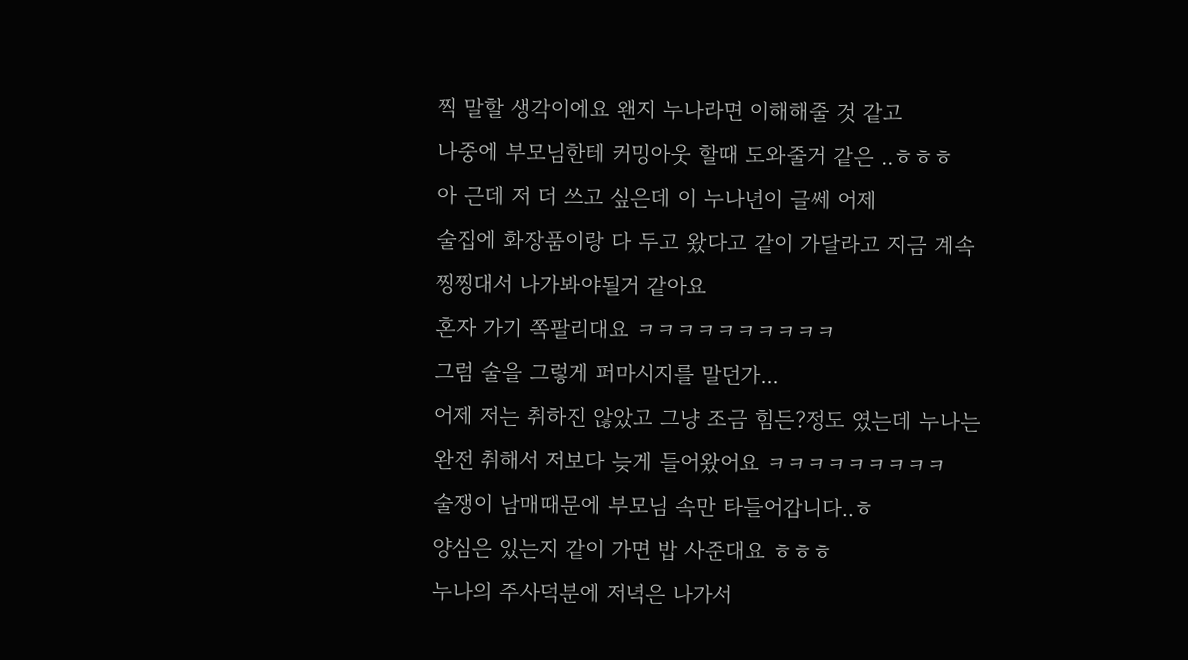찍 말할 생각이에요 왠지 누나라면 이해해줄 것 같고
나중에 부모님한테 커밍아웃 할때 도와줄거 같은 ..ㅎㅎㅎ
아 근데 저 더 쓰고 싶은데 이 누나년이 글쎄 어제
술집에 화장품이랑 다 두고 왔다고 같이 가달라고 지금 계속 찡찡대서 나가봐야될거 같아요
혼자 가기 쪽팔리대요 ㅋㅋㅋㅋㅋㅋㅋㅋㅋㅋ
그럼 술을 그렇게 퍼마시지를 말던가...
어제 저는 취하진 않았고 그냥 조금 힘든?정도 였는데 누나는 완전 취해서 저보다 늦게 들어왔어요 ㅋㅋㅋㅋㅋㅋㅋㅋㅋ
술쟁이 남매때문에 부모님 속만 타들어갑니다..ㅎ
양심은 있는지 같이 가면 밥 사준대요 ㅎㅎㅎ
누나의 주사덕분에 저녁은 나가서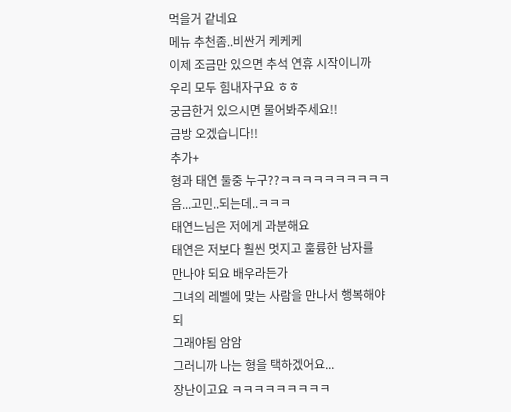먹을거 같네요
메뉴 추천좀..비싼거 케케케
이제 조금만 있으면 추석 연휴 시작이니까
우리 모두 힘내자구요 ㅎㅎ
궁금한거 있으시면 물어봐주세요!!
금방 오겠습니다!!
추가+
형과 태연 둘중 누구??ㅋㅋㅋㅋㅋㅋㅋㅋㅋㅋ
음...고민..되는데..ㅋㅋㅋ
태연느님은 저에게 과분해요
태연은 저보다 훨씬 멋지고 훌륭한 남자를
만나야 되요 배우라든가
그녀의 레벨에 맞는 사람을 만나서 행복해야되
그래야됨 암암
그러니까 나는 형을 택하겠어요...
장난이고요 ㅋㅋㅋㅋㅋㅋㅋㅋㅋ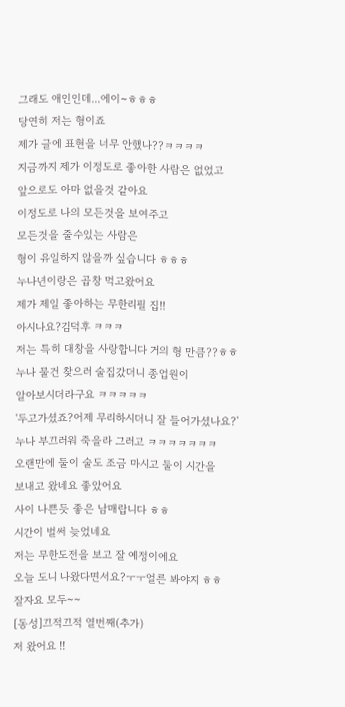그래도 애인인데...에이~ㅎㅎㅎ
당연히 저는 형이죠
제가 글에 표현을 너무 안했나??ㅋㅋㅋㅋ
지금까지 제가 이정도로 좋아한 사람은 없었고
앞으로도 아마 없을것 같아요
이정도로 나의 모든것을 보여주고
모든것을 줄수있는 사람은
형이 유일하지 않을까 싶습니다 ㅎㅎㅎ
누나년이랑은 곱창 먹고왔어요
제가 제일 좋아하는 무한리필 집!!
아시나요?김덕후 ㅋㅋㅋ
저는 특히 대창을 사랑합니다 거의 형 만큼??ㅎㅎ
누나 물건 찾으러 술집갔더니 종업원이
알아보시더라구요 ㅋㅋㅋㅋㅋ
'두고가셨죠?어제 무리하시더니 잘 들어가셨나요?'
누나 부끄러워 죽을라 그러고 ㅋㅋㅋㅋㅋㅋㅋ
오랜만에 둘이 술도 조금 마시고 둘이 시간을
보내고 왔네요 좋았어요
사이 나쁜듯 좋은 남매랍니다 ㅎㅎ
시간이 벌써 늦었네요
저는 무한도전을 보고 잘 예정이에요
오늘 도니 나왔다면서요?ㅜㅜ얼른 봐야지 ㅎㅎ
잘자요 모두~~
[동성]끄적끄적 열번째(추가)
저 왔어요 !!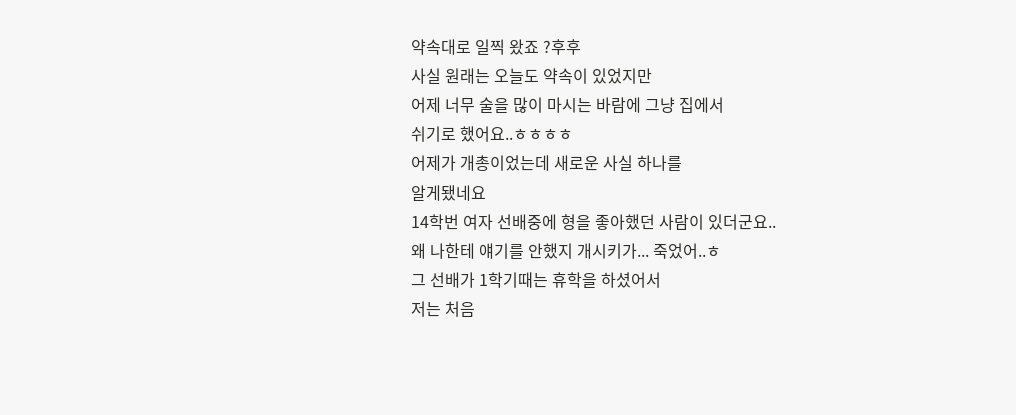약속대로 일찍 왔죠 ?후후
사실 원래는 오늘도 약속이 있었지만
어제 너무 술을 많이 마시는 바람에 그냥 집에서
쉬기로 했어요..ㅎㅎㅎㅎ
어제가 개총이었는데 새로운 사실 하나를
알게됐네요
14학번 여자 선배중에 형을 좋아했던 사람이 있더군요..
왜 나한테 얘기를 안했지 개시키가... 죽었어..ㅎ
그 선배가 1학기때는 휴학을 하셨어서
저는 처음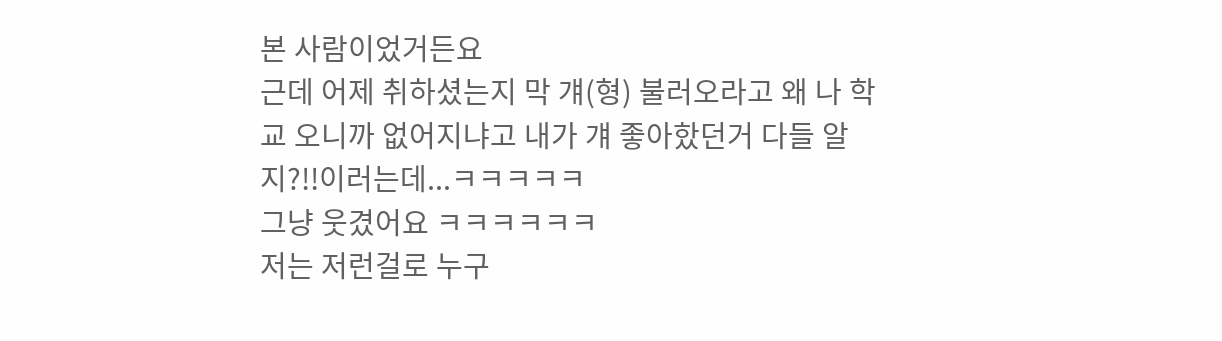본 사람이었거든요
근데 어제 취하셨는지 막 걔(형) 불러오라고 왜 나 학교 오니까 없어지냐고 내가 걔 좋아핬던거 다들 알지?!!이러는데...ㅋㅋㅋㅋㅋ
그냥 웃겼어요 ㅋㅋㅋㅋㅋㅋ
저는 저런걸로 누구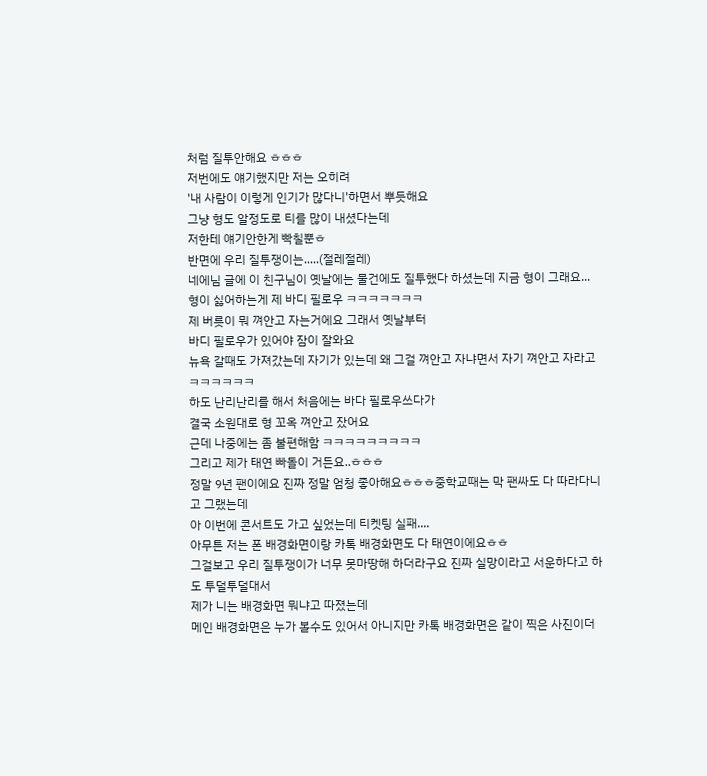처럼 질투안해요 ㅎㅎㅎ
저번에도 얘기했지만 저는 오히려
'내 사람이 이렇게 인기가 많다니'하면서 뿌듯해요
그냥 형도 알정도로 티를 많이 내셨다는데
저한테 얘기안한게 빡칠뿐ㅎ
반면에 우리 질투쟁이는.....(절레절레)
네에님 글에 이 친구님이 옛날에는 물건에도 질투했다 하셨는데 지금 형이 그래요...
형이 싫어하는게 제 바디 필로우 ㅋㅋㅋㅋㅋㅋㅋ
제 버릇이 뭐 껴안고 자는거에요 그래서 옛날부터
바디 필로우가 있어야 잠이 잘와요
뉴욕 갈때도 가져갔는데 자기가 있는데 왜 그걸 껴안고 자냐면서 자기 껴안고 자라고 ㅋㅋㅋㅋㅋㅋ
하도 난리난리를 해서 처음에는 바다 필로우쓰다가
결국 소원대로 형 꼬옥 껴안고 잤어요
근데 나중에는 좀 불편해함 ㅋㅋㅋㅋㅋㅋㅋㅋㅋ
그리고 제가 태연 빠돌이 거든요..ㅎㅎㅎ
정말 9년 팬이에요 진짜 정말 엄청 좋아해요ㅎㅎㅎ중학교때는 막 팬싸도 다 따라다니고 그랬는데
아 이번에 콘서트도 가고 싶었는데 티켓팅 실패....
아무튼 저는 폰 배경화면이랑 카톡 배경화면도 다 태연이에요ㅎㅎ
그걸보고 우리 질투쟁이가 너무 못마땅해 하더라구요 진짜 실망이라고 서운하다고 하도 투덜투덜대서
제가 니는 배경화면 뭐냐고 따졌는데
메인 배경화면은 누가 볼수도 있어서 아니지만 카톡 배경화면은 같이 찍은 사진이더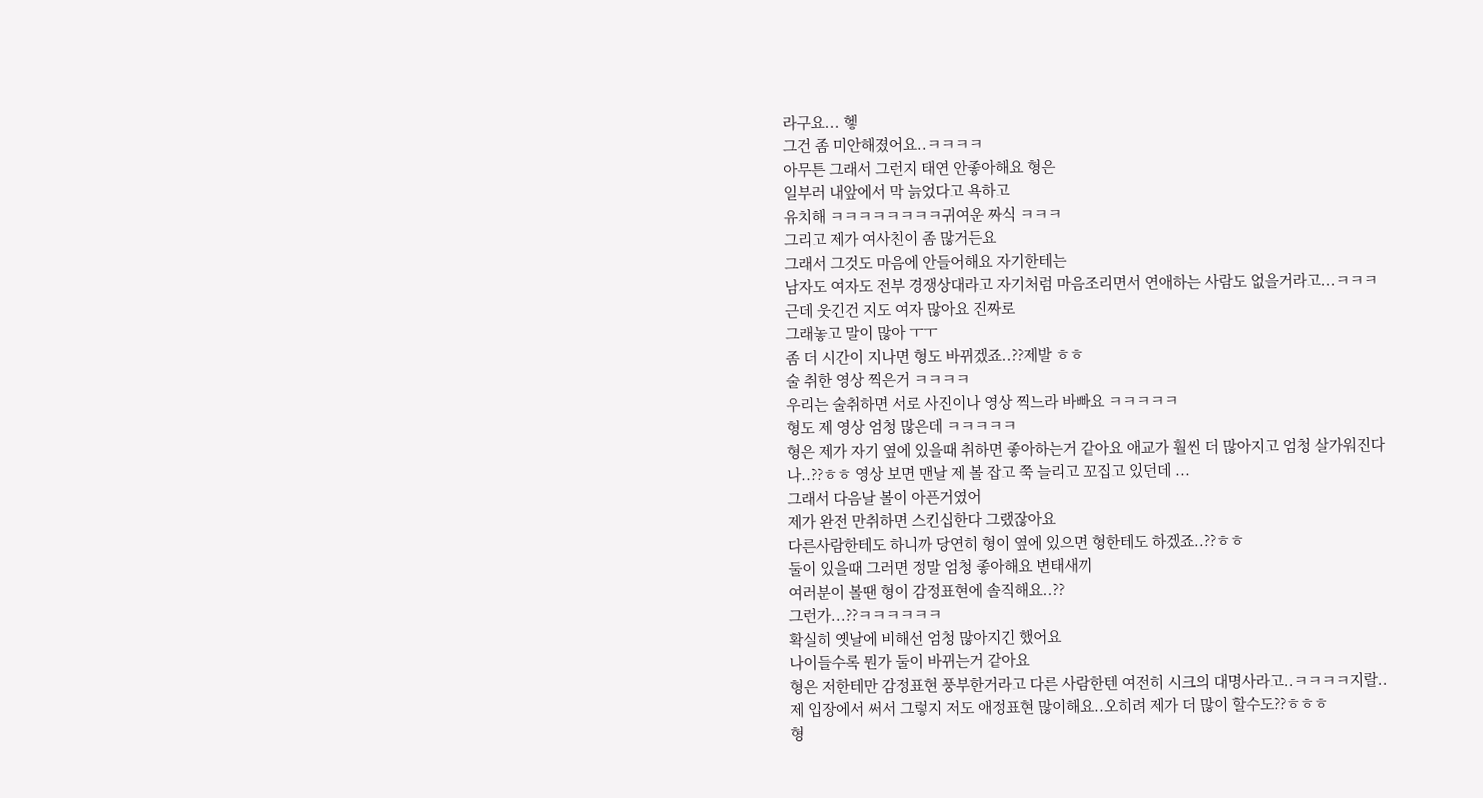라구요... 헿
그건 좀 미안해졌어요..ㅋㅋㅋㅋ
아무튼 그래서 그런지 태연 안좋아해요 형은
일부러 내앞에서 막 늙었다고 욕하고
유치해 ㅋㅋㅋㅋㅋㅋㅋㅋ귀여운 짜식 ㅋㅋㅋ
그리고 제가 여사친이 좀 많거든요
그래서 그것도 마음에 안들어해요 자기한테는
남자도 여자도 전부 경쟁상대라고 자기처럼 마음조리면서 연애하는 사람도 없을거라고...ㅋㅋㅋ
근데 웃긴건 지도 여자 많아요 진짜로
그래놓고 말이 많아 ㅜㅜ
좀 더 시간이 지나면 형도 바뀌겠죠..??제발 ㅎㅎ
술 취한 영상 찍은거 ㅋㅋㅋㅋ
우리는 술취하면 서로 사진이나 영상 찍느라 바빠요 ㅋㅋㅋㅋㅋ
형도 제 영상 엄청 많은데 ㅋㅋㅋㅋㅋ
형은 제가 자기 옆에 있을때 취하면 좋아하는거 같아요 애교가 훨씬 더 많아지고 엄청 살가워진다나..??ㅎㅎ 영상 보면 맨날 제 볼 잡고 쭉 늘리고 꼬집고 있던데 ...
그래서 다음날 볼이 아픈거였어
제가 완전 만취하면 스킨십한다 그랬잖아요
다른사람한테도 하니까 당연히 형이 옆에 있으면 형한테도 하겠죠..??ㅎㅎ
둘이 있을때 그러면 정말 엄청 좋아해요 변태새끼
여러분이 볼땐 형이 감정표현에 솔직해요..??
그런가...??ㅋㅋㅋㅋㅋㅋ
확실히 옛날에 비해선 엄청 많아지긴 했어요
나이들수록 뭔가 둘이 바뀌는거 같아요
형은 저한테만 감정표현 풍부한거라고 다른 사람한텐 여전히 시크의 대명사라고..ㅋㅋㅋㅋ지랄..
제 입장에서 써서 그렇지 저도 애정표현 많이해요..오히려 제가 더 많이 할수도??ㅎㅎㅎ
형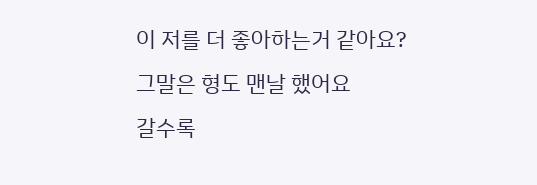이 저를 더 좋아하는거 같아요?
그말은 형도 맨날 했어요
갈수록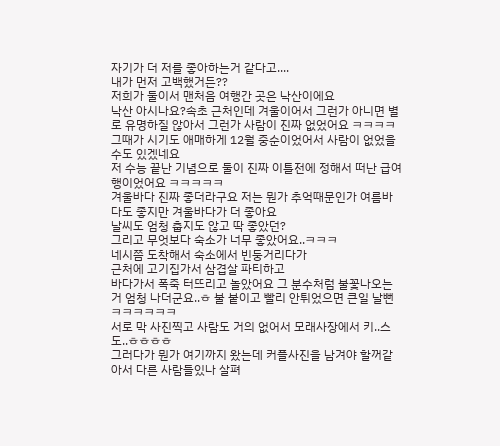자기가 더 저를 좋아하는거 같다고....
내가 먼저 고백했거든??
저희가 둘이서 맨처음 여행간 곳은 낙산이에요
낙산 아시나요?속초 근처인데 겨울이어서 그런가 아니면 별로 유명하질 않아서 그런가 사람이 진짜 없었어요 ㅋㅋㅋㅋ
그때가 시기도 애매하게 12월 중순이었어서 사람이 없었을 수도 있겠네요
저 수능 끝난 기념으로 둘이 진짜 이틀전에 정해서 떠난 급여행이었어요 ㅋㅋㅋㅋㅋ
겨울바다 진짜 좋더라구요 저는 뭔가 추억때문인가 여름바다도 좋지만 겨울바다가 더 좋아요
날씨도 엄청 춥지도 않고 딱 좋았던?
그리고 무엇보다 숙소가 너무 좋았어요..ㅋㅋㅋ
네시쯤 도착해서 숙소에서 빈둥거리다가
근처에 고기집가서 삼겹살 파티하고
바다가서 폭죽 터뜨리고 놀았어요 그 분수처럼 불꽃나오는거 엄청 나더군요..ㅎ 불 붙이고 빨리 안튀었으면 큰일 날뻔ㅋㅋㅋㅋㅋㅋ
서로 막 사진찍고 사람도 거의 없어서 모래사장에서 키..스도..ㅎㅎㅎㅎ
그러다가 뭔가 여기까지 왔는데 커플사진을 남겨야 할꺼같아서 다른 사람들있나 살펴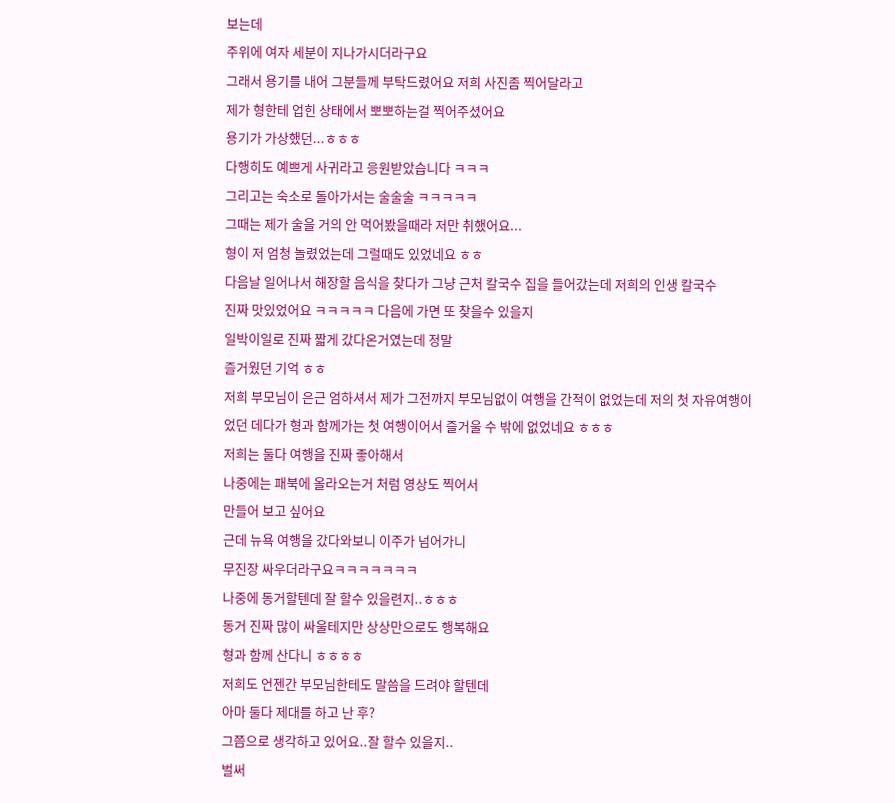보는데
주위에 여자 세분이 지나가시더라구요
그래서 용기를 내어 그분들께 부탁드렸어요 저희 사진좀 찍어달라고
제가 형한테 업힌 상태에서 뽀뽀하는걸 찍어주셨어요
용기가 가상했던...ㅎㅎㅎ
다행히도 예쁘게 사귀라고 응원받았습니다 ㅋㅋㅋ
그리고는 숙소로 돌아가서는 술술술 ㅋㅋㅋㅋㅋ
그때는 제가 술을 거의 안 먹어봤을때라 저만 취했어요...
형이 저 엄청 놀렸었는데 그럴때도 있었네요 ㅎㅎ
다음날 일어나서 해장할 음식을 찾다가 그냥 근처 칼국수 집을 들어갔는데 저희의 인생 칼국수
진짜 맛있었어요 ㅋㅋㅋㅋㅋ 다음에 가면 또 찾을수 있을지
일박이일로 진짜 짧게 갔다온거였는데 정말
즐거웠던 기억 ㅎㅎ
저희 부모님이 은근 엄하셔서 제가 그전까지 부모님없이 여행을 간적이 없었는데 저의 첫 자유여행이었던 데다가 형과 함께가는 첫 여행이어서 즐거울 수 밖에 없었네요 ㅎㅎㅎ
저희는 둘다 여행을 진짜 좋아해서
나중에는 패북에 올라오는거 처럼 영상도 찍어서
만들어 보고 싶어요
근데 뉴욕 여행을 갔다와보니 이주가 넘어가니
무진장 싸우더라구요ㅋㅋㅋㅋㅋㅋㅋ
나중에 동거할텐데 잘 할수 있을련지..ㅎㅎㅎ
동거 진짜 많이 싸울테지만 상상만으로도 행복해요
형과 함께 산다니 ㅎㅎㅎㅎ
저희도 언젠간 부모님한테도 말씀을 드려야 할텐데
아마 둘다 제대를 하고 난 후?
그쯤으로 생각하고 있어요..잘 할수 있을지..
벌써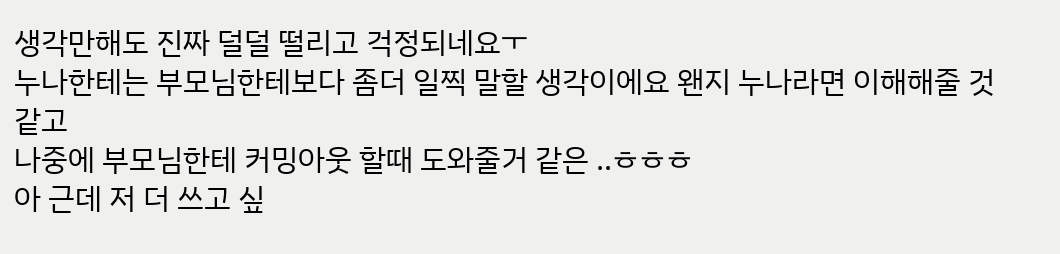생각만해도 진짜 덜덜 떨리고 걱정되네요ㅜ
누나한테는 부모님한테보다 좀더 일찍 말할 생각이에요 왠지 누나라면 이해해줄 것 같고
나중에 부모님한테 커밍아웃 할때 도와줄거 같은 ..ㅎㅎㅎ
아 근데 저 더 쓰고 싶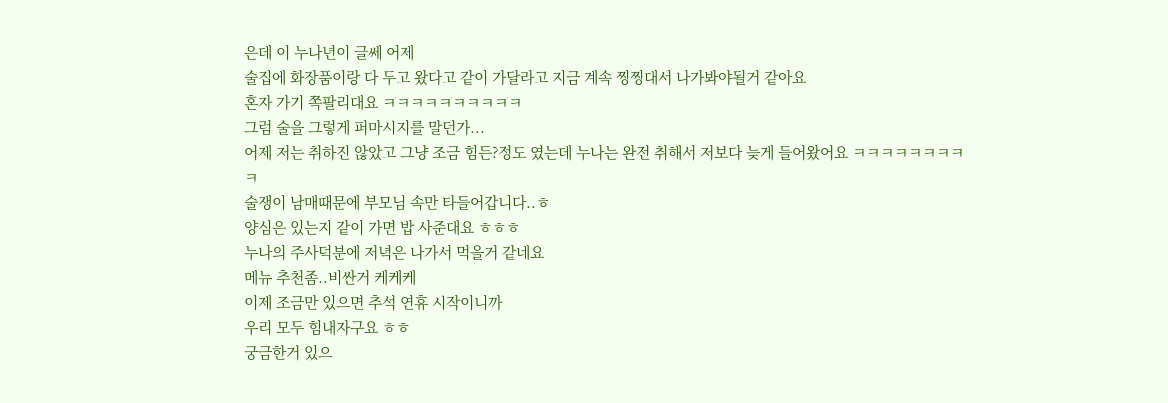은데 이 누나년이 글쎄 어제
술집에 화장품이랑 다 두고 왔다고 같이 가달라고 지금 계속 찡찡대서 나가봐야될거 같아요
혼자 가기 쪽팔리대요 ㅋㅋㅋㅋㅋㅋㅋㅋㅋㅋ
그럼 술을 그렇게 퍼마시지를 말던가...
어제 저는 취하진 않았고 그냥 조금 힘든?정도 였는데 누나는 완전 취해서 저보다 늦게 들어왔어요 ㅋㅋㅋㅋㅋㅋㅋㅋㅋ
술쟁이 남매때문에 부모님 속만 타들어갑니다..ㅎ
양심은 있는지 같이 가면 밥 사준대요 ㅎㅎㅎ
누나의 주사덕분에 저녁은 나가서 먹을거 같네요
메뉴 추천좀..비싼거 케케케
이제 조금만 있으면 추석 연휴 시작이니까
우리 모두 힘내자구요 ㅎㅎ
궁금한거 있으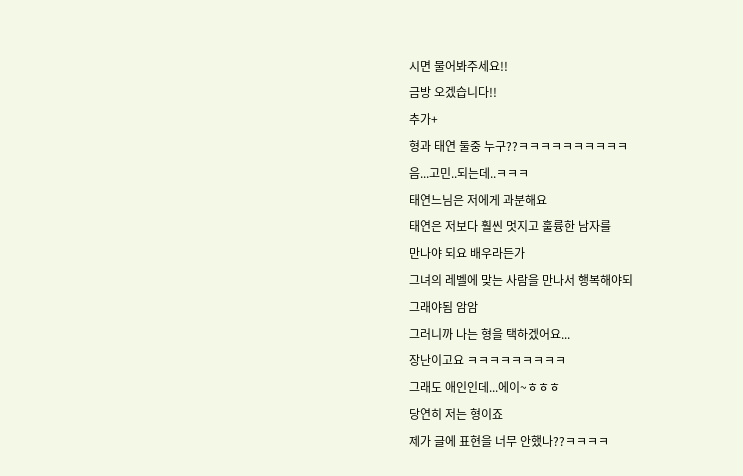시면 물어봐주세요!!
금방 오겠습니다!!
추가+
형과 태연 둘중 누구??ㅋㅋㅋㅋㅋㅋㅋㅋㅋㅋ
음...고민..되는데..ㅋㅋㅋ
태연느님은 저에게 과분해요
태연은 저보다 훨씬 멋지고 훌륭한 남자를
만나야 되요 배우라든가
그녀의 레벨에 맞는 사람을 만나서 행복해야되
그래야됨 암암
그러니까 나는 형을 택하겠어요...
장난이고요 ㅋㅋㅋㅋㅋㅋㅋㅋㅋ
그래도 애인인데...에이~ㅎㅎㅎ
당연히 저는 형이죠
제가 글에 표현을 너무 안했나??ㅋㅋㅋㅋ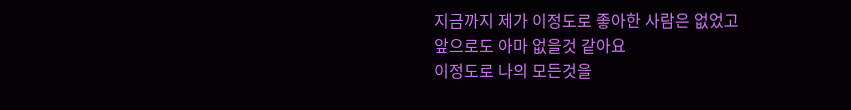지금까지 제가 이정도로 좋아한 사람은 없었고
앞으로도 아마 없을것 같아요
이정도로 나의 모든것을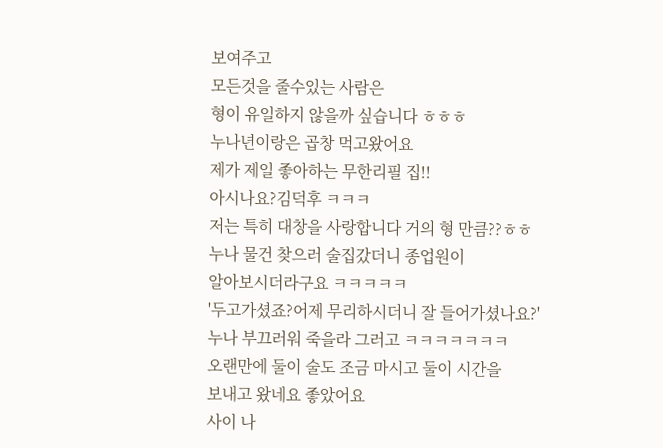보여주고
모든것을 줄수있는 사람은
형이 유일하지 않을까 싶습니다 ㅎㅎㅎ
누나년이랑은 곱창 먹고왔어요
제가 제일 좋아하는 무한리필 집!!
아시나요?김덕후 ㅋㅋㅋ
저는 특히 대창을 사랑합니다 거의 형 만큼??ㅎㅎ
누나 물건 찾으러 술집갔더니 종업원이
알아보시더라구요 ㅋㅋㅋㅋㅋ
'두고가셨죠?어제 무리하시더니 잘 들어가셨나요?'
누나 부끄러워 죽을라 그러고 ㅋㅋㅋㅋㅋㅋㅋ
오랜만에 둘이 술도 조금 마시고 둘이 시간을
보내고 왔네요 좋았어요
사이 나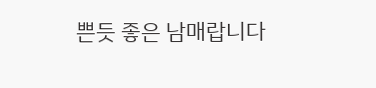쁜듯 좋은 남매랍니다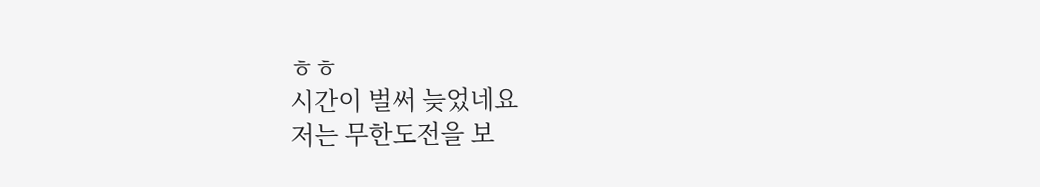ㅎㅎ
시간이 벌써 늦었네요
저는 무한도전을 보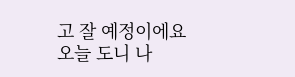고 잘 예정이에요
오늘 도니 나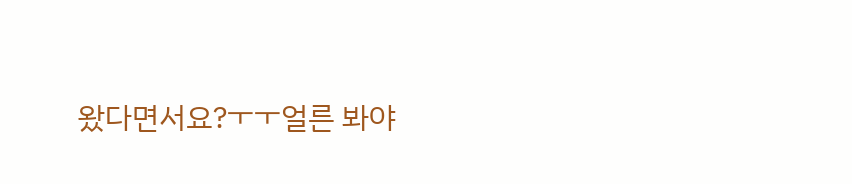왔다면서요?ㅜㅜ얼른 봐야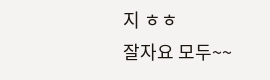지 ㅎㅎ
잘자요 모두~~